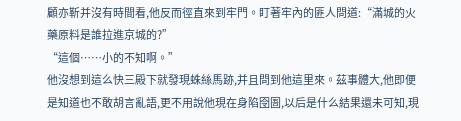顧亦靳并沒有時間看,他反而徑直來到牢門。盯著牢內的匪人問道:“滿城的火藥原料是誰拉進京城的?”
“這個……小的不知啊。”
他沒想到這么快三殿下就發現蛛絲馬跡,并且問到他這里來。茲事體大,他即便是知道也不敢胡言亂語,更不用說他現在身陷囹圄,以后是什么結果還未可知,現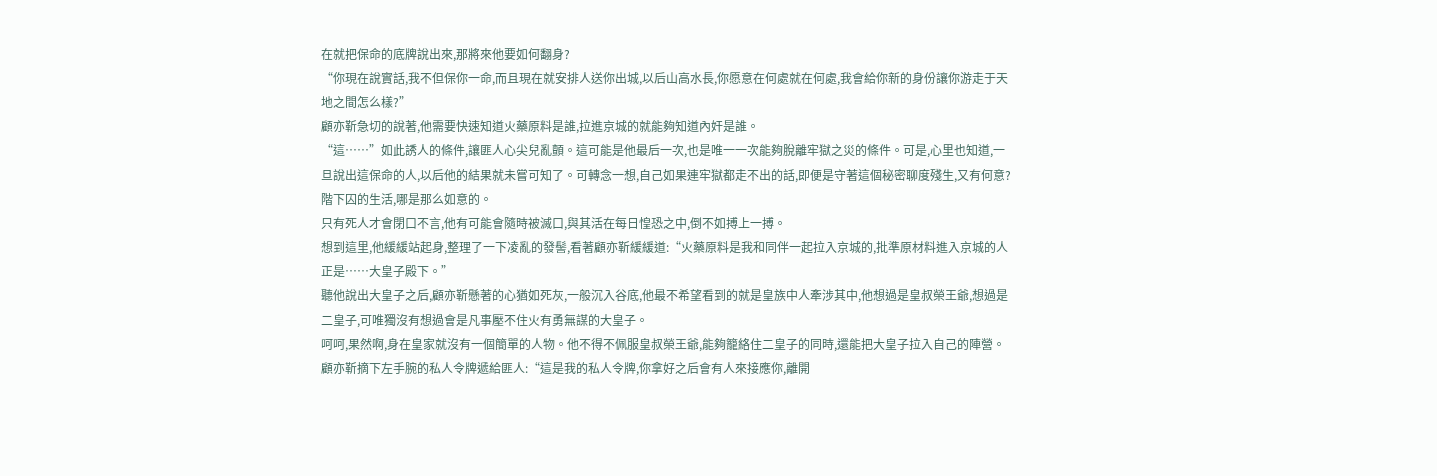在就把保命的底牌說出來,那將來他要如何翻身?
“你現在說實話,我不但保你一命,而且現在就安排人送你出城,以后山高水長,你愿意在何處就在何處,我會給你新的身份讓你游走于天地之間怎么樣?”
顧亦靳急切的說著,他需要快速知道火藥原料是誰,拉進京城的就能夠知道內奸是誰。
“這……”如此誘人的條件,讓匪人心尖兒亂顫。這可能是他最后一次,也是唯一一次能夠脫離牢獄之災的條件。可是,心里也知道,一旦說出這保命的人,以后他的結果就未嘗可知了。可轉念一想,自己如果連牢獄都走不出的話,即便是守著這個秘密聊度殘生,又有何意?階下囚的生活,哪是那么如意的。
只有死人才會閉口不言,他有可能會隨時被滅口,與其活在每日惶恐之中,倒不如搏上一搏。
想到這里,他緩緩站起身,整理了一下凌亂的發髻,看著顧亦靳緩緩道:“火藥原料是我和同伴一起拉入京城的,批準原材料進入京城的人正是……大皇子殿下。”
聽他說出大皇子之后,顧亦靳懸著的心猶如死灰,一般沉入谷底,他最不希望看到的就是皇族中人牽涉其中,他想過是皇叔榮王爺,想過是二皇子,可唯獨沒有想過會是凡事壓不住火有勇無謀的大皇子。
呵呵,果然啊,身在皇家就沒有一個簡單的人物。他不得不佩服皇叔榮王爺,能夠籠絡住二皇子的同時,還能把大皇子拉入自己的陣營。
顧亦靳摘下左手腕的私人令牌遞給匪人:“這是我的私人令牌,你拿好之后會有人來接應你,離開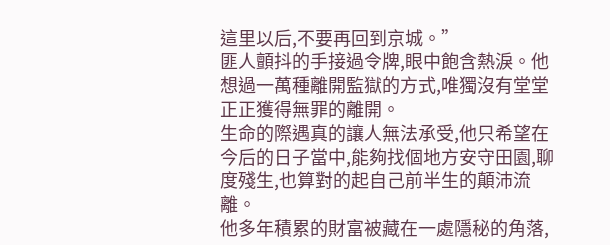這里以后,不要再回到京城。”
匪人顫抖的手接過令牌,眼中飽含熱淚。他想過一萬種離開監獄的方式,唯獨沒有堂堂正正獲得無罪的離開。
生命的際遇真的讓人無法承受,他只希望在今后的日子當中,能夠找個地方安守田園,聊度殘生,也算對的起自己前半生的顛沛流離。
他多年積累的財富被藏在一處隱秘的角落,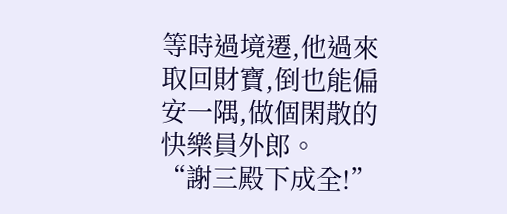等時過境遷,他過來取回財寶,倒也能偏安一隅,做個閑散的快樂員外郎。
“謝三殿下成全!”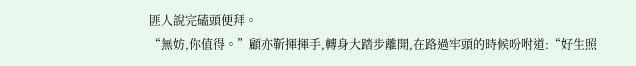匪人說完磕頭便拜。
“無妨,你值得。”顧亦靳揮揮手,轉身大踏步離開,在路過牢頭的時候吩咐道:“好生照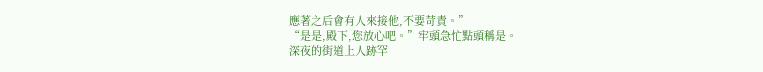應著之后會有人來接他,不要苛責。”
“是是,殿下,您放心吧。”牢頭急忙點頭稱是。
深夜的街道上人跡罕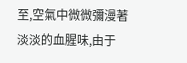至,空氣中微微彌漫著淡淡的血腥味,由于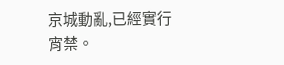京城動亂,已經實行宵禁。